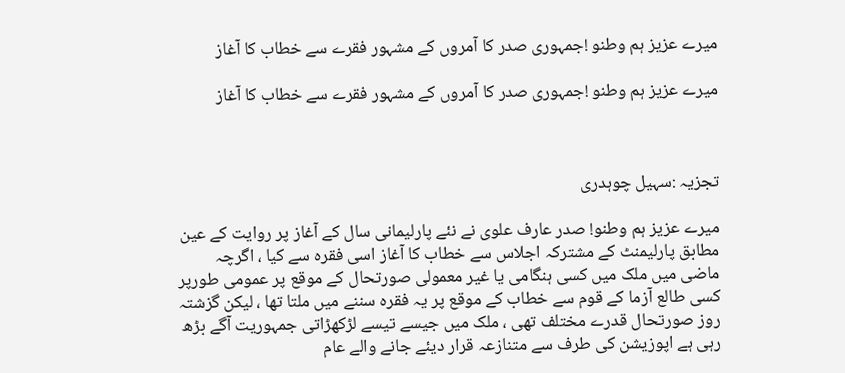میرے عزیز ہم وطنو !جمہوری صدر کا آمروں کے مشہور فقرے سے خطاب کا آغاز

میرے عزیز ہم وطنو !جمہوری صدر کا آمروں کے مشہور فقرے سے خطاب کا آغاز



تجزیہ :سہیل چوہدری

میرے عزیز ہم وطنو! صدر عارف علوی نے نئے پارلیمانی سال کے آغاز پر روایت کے عین مطابق پارلیمنٹ کے مشترکہ اجلاس سے خطاب کا آغاز اسی فقرہ سے کیا ، اگرچہ ماضی میں ملک میں کسی ہنگامی یا غیر معمولی صورتحال کے موقع پر عمومی طورپر کسی طالع آزما کے قوم سے خطاب کے موقع پر یہ فقرہ سننے میں ملتا تھا ، لیکن گزشتہ روز صورتحال قدرے مختلف تھی ، ملک میں جیسے تیسے لڑکھڑاتی جمہوریت آگے بڑھ رہی ہے اپوزیشن کی طرف سے متنازعہ قرار دیئے جانے والے عام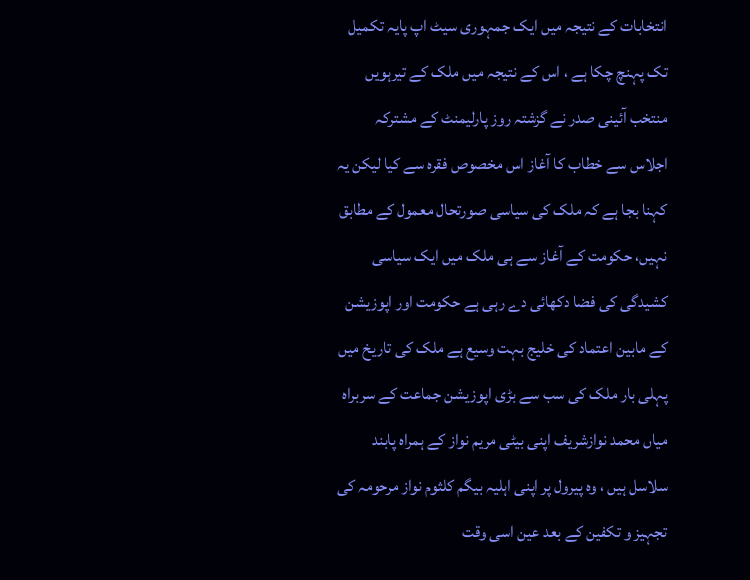انتخابات کے نتیجہ میں ایک جمہوری سیٹ اپ پایہ تکمیل تک پہنچ چکا ہے ، اس کے نتیجہ میں ملک کے تیرہویں منتخب آئینی صدر نے گزشتہ روز پارلیمنٹ کے مشترکہ اجلاس سے خطاب کا آغاز اس مخصوص فقرہ سے کیا لیکن یہ کہنا بجا ہے کہ ملک کی سیاسی صورتحال معمول کے مطابق نہیں، حکومت کے آغاز سے ہی ملک میں ایک سیاسی کشیدگی کی فضا دکھائی دے رہی ہے حکومت اور اپوزیشن کے مابین اعتماد کی خلیج بہت وسیع ہے ملک کی تاریخ میں پہلی بار ملک کی سب سے بڑی اپوزیشن جماعت کے سربراہ میاں محمد نوازشریف اپنی بیٹی مریم نواز کے ہمراہ پابند سلاسل ہیں ، وہ پیرول پر اپنی اہلیہ بیگم کلثوم نواز مرحومہ کی تجہیز و تکفین کے بعد عین اسی وقت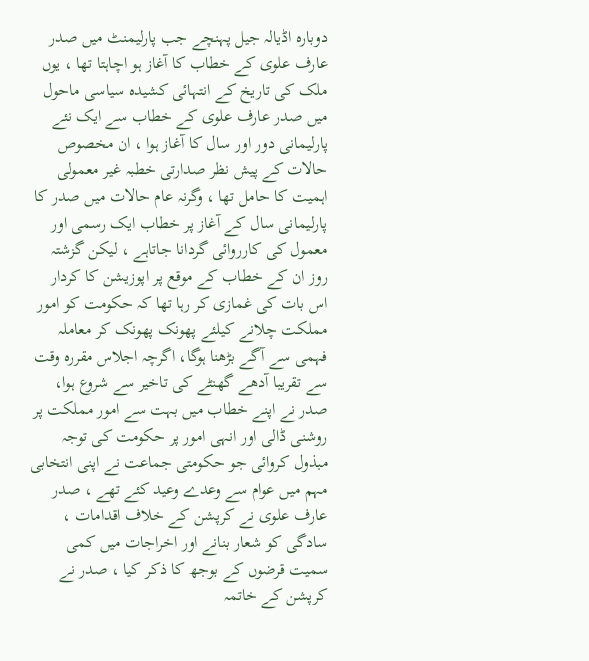دوبارہ اڈیالہ جیل پہنچے جب پارلیمنٹ میں صدر عارف علوی کے خطاب کا آغاز ہو اچاہتا تھا ، یوں ملک کی تاریخ کے انتہائی کشیدہ سیاسی ماحول میں صدر عارف علوی کے خطاب سے ایک نئے پارلیمانی دور اور سال کا آغاز ہوا ، ان مخصوص حالات کے پیش نظر صدارتی خطبہ غیر معمولی اہمیت کا حامل تھا ، وگرنہ عام حالات میں صدر کا پارلیمانی سال کے آغاز پر خطاب ایک رسمی اور معمول کی کارروائی گردانا جاتاہے ، لیکن گزشتہ روز ان کے خطاب کے موقع پر اپوزیشن کا کردار اس بات کی غمازی کر رہا تھا کہ حکومت کو امور مملکت چلانے کیلئے پھونک پھونک کر معاملہ فہمی سے آگے بڑھنا ہوگا، اگرچہ اجلاس مقررہ وقت سے تقریبا آدھے گھنٹے کی تاخیر سے شروع ہوا، صدر نے اپنے خطاب میں بہت سے امور مملکت پر روشنی ڈالی اور انہی امور پر حکومت کی توجہ مبذول کروائی جو حکومتی جماعت نے اپنی انتخابی مہم میں عوام سے وعدے وعید کئے تھے ، صدر عارف علوی نے کرپشن کے خلاف اقدامات ، سادگی کو شعار بنانے اور اخراجات میں کمی سمیت قرضوں کے بوجھ کا ذکر کیا ، صدر نے کرپشن کے خاتمہ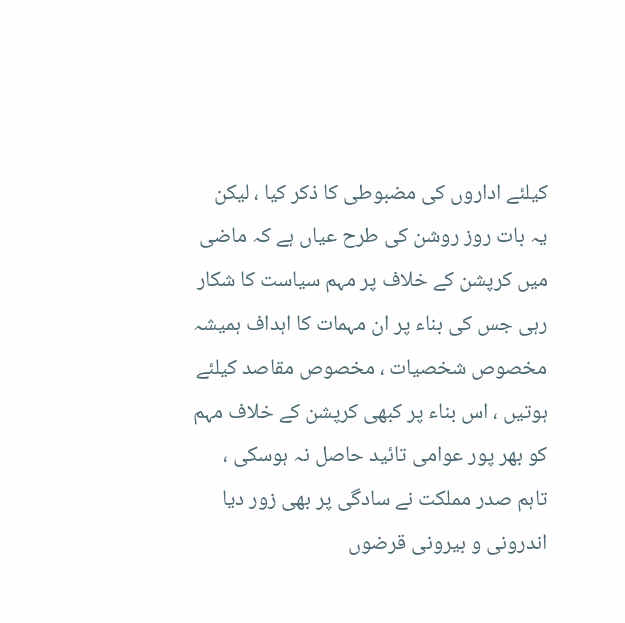کیلئے اداروں کی مضبوطی کا ذکر کیا ، لیکن یہ بات روز روشن کی طرح عیاں ہے کہ ماضی میں کرپشن کے خلاف پر مہم سیاست کا شکار رہی جس کی بناء پر ان مہمات کا اہداف ہمیشہ مخصوص شخصیات ، مخصوص مقاصد کیلئے ہوتیں ، اس بناء پر کبھی کرپشن کے خلاف مہم کو بھر پور عوامی تائید حاصل نہ ہوسکی ، تاہم صدر مملکت نے سادگی پر بھی زور دیا اندرونی و بیرونی قرضوں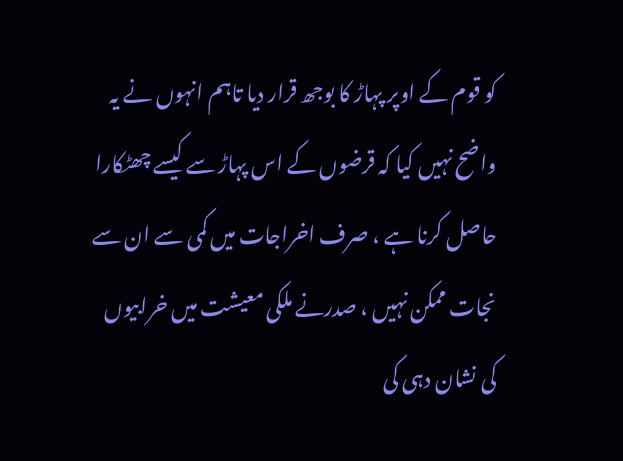کو قوم کے اوپر پہاڑ کا بوجھ قرار دیا تاہم انہوں نے یہ واضح نہیں کیا کہ قرضوں کے اس پہاڑ سے کیسے چھٹکارا حاصل کرنا ہے ، صرف اخراجات میں کمی سے ان سے نجات ممکن نہیں ، صدرنے ملکی معیشت میں خرابیوں کی نشان دہی کی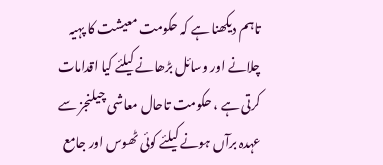تاہم دیکھنا ہے کہ حکومت معیشت کا پہیہ چلانے اور وسائل بڑھانے کیلئے کیا اقدامات کرتی ہے ، حکومت تاحال معاشی چیلنجز سے عہدہ برآں ہونے کیلئے کوئی ٹھوس اور جامع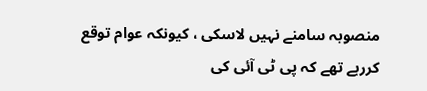منصوبہ سامنے نہیں لاسکی ، کیونکہ عوام توقع کررہے تھے کہ پی ٹی آئی کی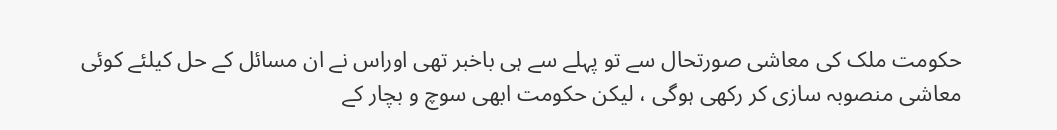حکومت ملک کی معاشی صورتحال سے تو پہلے سے ہی باخبر تھی اوراس نے ان مسائل کے حل کیلئے کوئی معاشی منصوبہ سازی کر رکھی ہوگی ، لیکن حکومت ابھی سوچ و بچار کے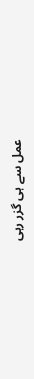عمل سے ہی گزر رہی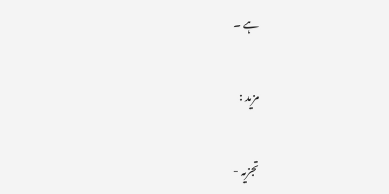ہے ۔

مزید :

تجزیہ -